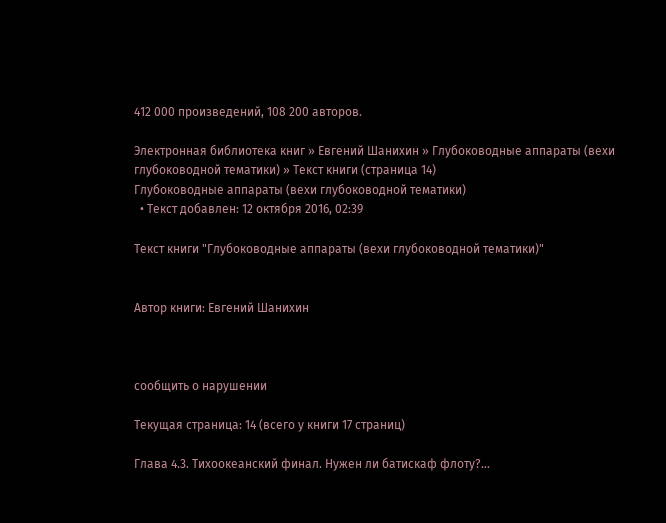412 000 произведений, 108 200 авторов.

Электронная библиотека книг » Евгений Шанихин » Глубоководные аппараты (вехи глубоководной тематики) » Текст книги (страница 14)
Глубоководные аппараты (вехи глубоководной тематики)
  • Текст добавлен: 12 октября 2016, 02:39

Текст книги "Глубоководные аппараты (вехи глубоководной тематики)"


Автор книги: Евгений Шанихин



сообщить о нарушении

Текущая страница: 14 (всего у книги 17 страниц)

Глава 4.3. Тихоокеанский финал. Нужен ли батискаф флоту?…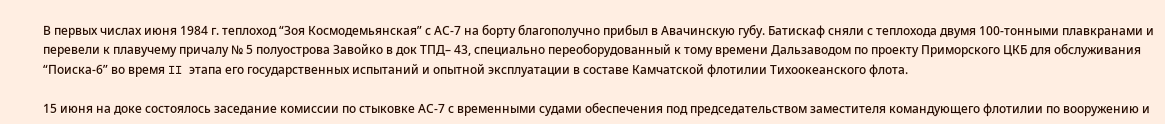В первых числах июня 1984 г. теплоход “Зоя Космодемьянская” с АС-7 на борту благополучно прибыл в Авачинскую губу. Батискаф сняли с теплохода двумя 100-тонными плавкранами и перевели к плавучему причалу № 5 полуострова Завойко в док ТПД– 43, специально переоборудованный к тому времени Дальзаводом по проекту Приморского ЦКБ для обслуживания “Поиска-6” во время II этапа его государственных испытаний и опытной эксплуатации в составе Камчатской флотилии Тихоокеанского флота.

15 июня на доке состоялось заседание комиссии по стыковке АС-7 с временными судами обеспечения под председательством заместителя командующего флотилии по вооружению и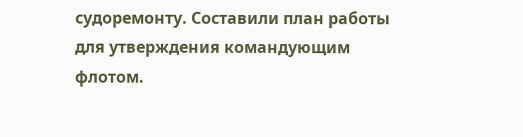судоремонту. Составили план работы для утверждения командующим флотом.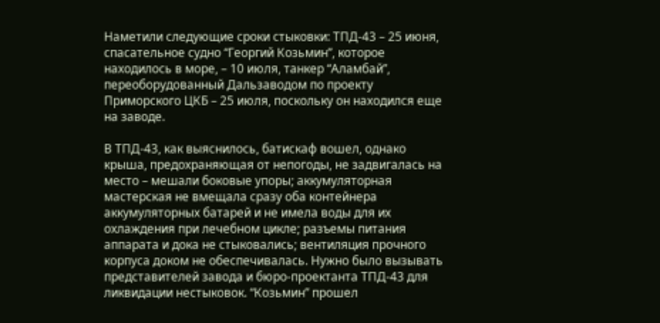Наметили следующие сроки стыковки: ТПД-43 – 25 июня, спасательное судно “Георгий Козьмин”, которое находилось в море, – 10 июля, танкер “Аламбай”, переоборудованный Дальзаводом по проекту Приморского ЦКБ – 25 июля, поскольку он находился еще на заводе.

В ТПД-43, как выяснилось, батискаф вошел, однако крыша, предохраняющая от непогоды, не задвигалась на место – мешали боковые упоры; аккумуляторная мастерская не вмещала сразу оба контейнера аккумуляторных батарей и не имела воды для их охлаждения при лечебном цикле; разъемы питания аппарата и дока не стыковались; вентиляция прочного корпуса доком не обеспечивалась. Нужно было вызывать представителей завода и бюро-проектанта ТПД-43 для ликвидации нестыковок. “Козьмин” прошел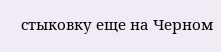стыковку еще на Черном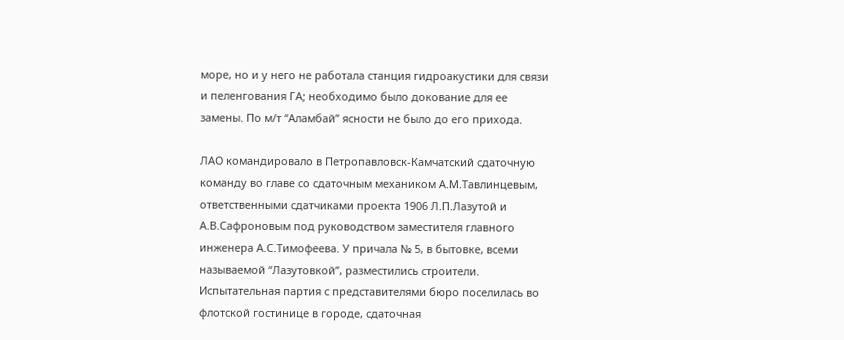море, но и у него не работала станция гидроакустики для связи и пеленгования ГА; необходимо было докование для ее замены. По м/т “Аламбай” ясности не было до его прихода.

ЛАО командировало в Петропавловск-Камчатский сдаточную команду во главе со сдаточным механиком А.М.Тавлинцевым, ответственными сдатчиками проекта 1906 Л.П.Лазутой и А.В.Сафроновым под руководством заместителя главного инженера А.С.Тимофеева. У причала № 5, в бытовке, всеми называемой “Лазутовкой”, разместились строители. Испытательная партия с представителями бюро поселилась во флотской гостинице в городе, сдаточная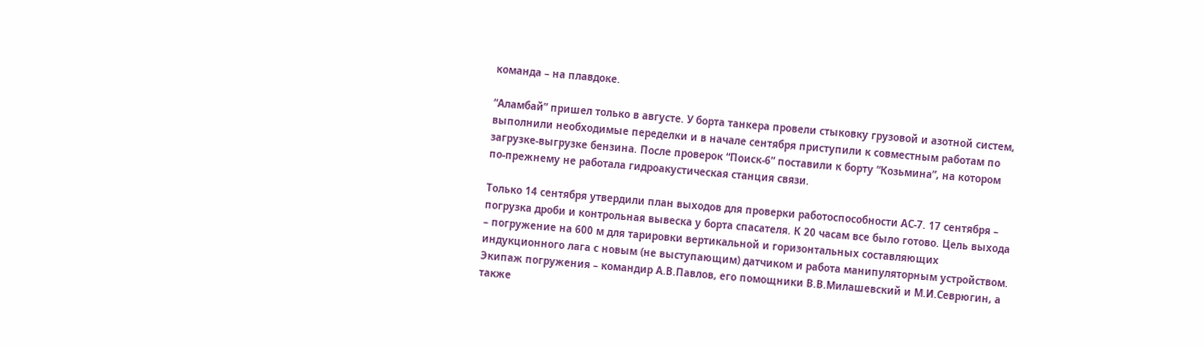команда – на плавдоке.

“Аламбай” пришел только в августе. У борта танкера провели стыковку грузовой и азотной систем, выполнили необходимые переделки и в начале сентября приступили к совместным работам по загрузке-выгрузке бензина. После проверок “Поиск-6” поставили к борту “Козьмина”, на котором по-прежнему не работала гидроакустическая станция связи.

Только 14 сентября утвердили план выходов для проверки работоспособности АС-7. 17 сентября – погрузка дроби и контрольная вывеска у борта спасателя. К 20 часам все было готово. Цель выхода – погружение на 600 м для тарировки вертикальной и горизонтальных составляющих индукционного лага с новым (не выступающим) датчиком и работа манипуляторным устройством. Экипаж погружения – командир А.В.Павлов, его помощники В.В.Милашевский и М.И.Севрюгин, а также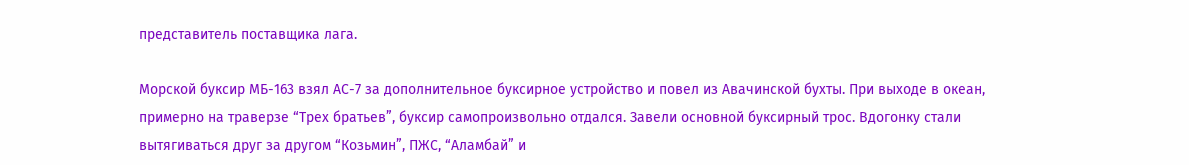представитель поставщика лага.

Морской буксир МБ-163 взял АС-7 за дополнительное буксирное устройство и повел из Авачинской бухты. При выходе в океан, примерно на траверзе “Трех братьев”, буксир самопроизвольно отдался. Завели основной буксирный трос. Вдогонку стали вытягиваться друг за другом “Козьмин”, ПЖС, “Аламбай” и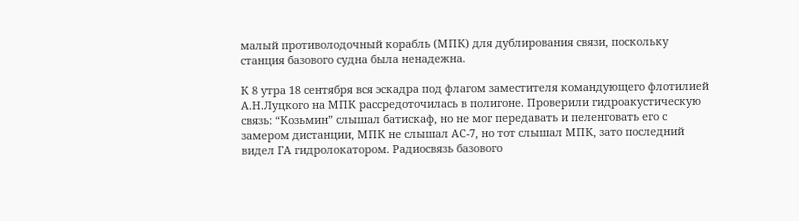малый противолодочный корабль (МПК) для дублирования связи, поскольку станция базового судна была ненадежна.

К 8 утра 18 сентября вся эскадра под флагом заместителя командующего флотилией А.Н.Луцкого на МПК рассредоточилась в полигоне. Проверили гидроакустическую связь: “Козьмин” слышал батискаф, но не мог передавать и пеленговать его с замером дистанции, МПК не слышал АС-7, но тот слышал МПК, зато последний видел ГА гидролокатором. Радиосвязь базового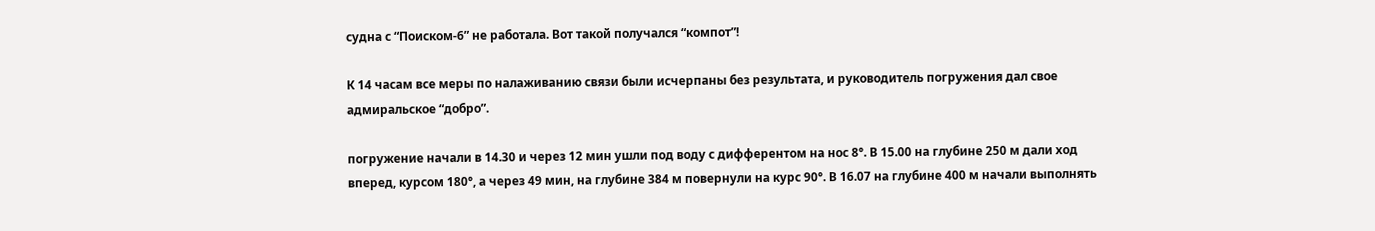судна с “Поиском-6” не работала. Вот такой получался “компот”!

К 14 часам все меры по налаживанию связи были исчерпаны без результата, и руководитель погружения дал свое адмиральское “добро”.

погружение начали в 14.30 и через 12 мин ушли под воду с дифферентом на нос 8°. В 15.00 на глубине 250 м дали ход вперед, курсом 180°, а через 49 мин, на глубине 384 м повернули на курс 90°. В 16.07 на глубине 400 м начали выполнять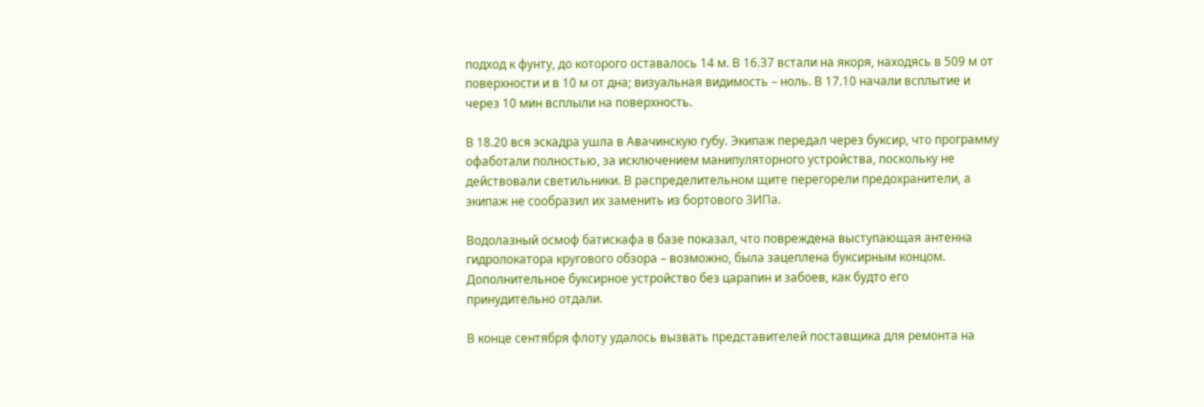подход к фунту, до которого оставалось 14 м. В 16.37 встали на якоря, находясь в 509 м от поверхности и в 10 м от дна; визуальная видимость – ноль. В 17.10 начали всплытие и через 10 мин всплыли на поверхность.

В 18.20 вся эскадра ушла в Авачинскую губу. Экипаж передал через буксир, что программу офаботали полностью, за исключением манипуляторного устройства, поскольку не действовали светильники. В распределительном щите перегорели предохранители, а экипаж не сообразил их заменить из бортового ЗИПа.

Водолазный осмоф батискафа в базе показал, что повреждена выступающая антенна гидролокатора кругового обзора – возможно, была зацеплена буксирным концом. Дополнительное буксирное устройство без царапин и забоев, как будто его принудительно отдали.

В конце сентября флоту удалось вызвать представителей поставщика для ремонта на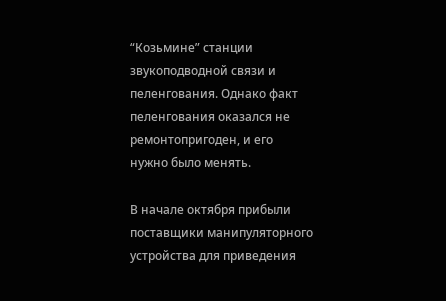“Козьмине” станции звукоподводной связи и пеленгования. Однако факт пеленгования оказался не ремонтопригоден, и его нужно было менять.

В начале октября прибыли поставщики манипуляторного устройства для приведения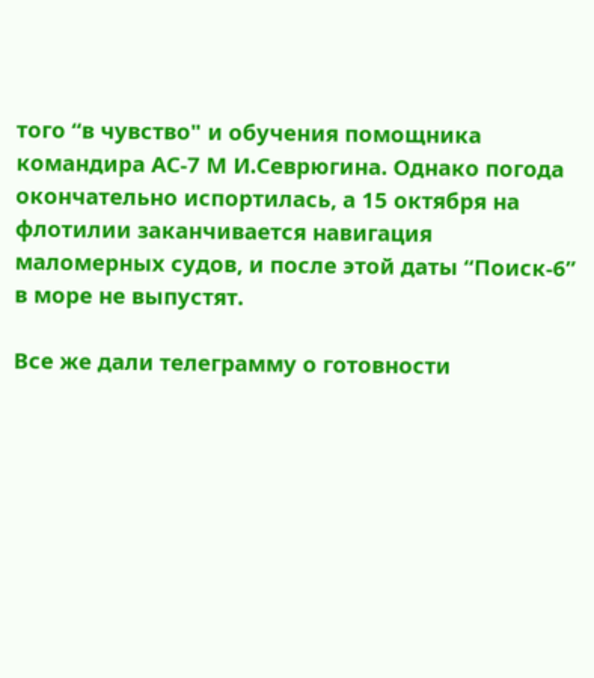того “в чувство" и обучения помощника командира АС-7 М И.Севрюгина. Однако погода окончательно испортилась, а 15 октября на флотилии заканчивается навигация маломерных судов, и после этой даты “Поиск-6” в море не выпустят.

Все же дали телеграмму о готовности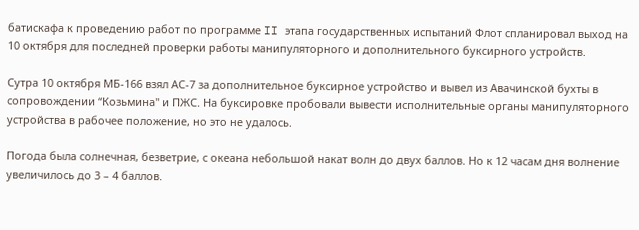батискафа к проведению работ по программе II этапа государственных испытаний Флот спланировал выход на 10 октября для последней проверки работы манипуляторного и дополнительного буксирного устройств.

Сутра 10 октября МБ-166 взял АС-7 за дополнительное буксирное устройство и вывел из Авачинской бухты в сопровождении “Козьмина" и ПЖС. На буксировке пробовали вывести исполнительные органы манипуляторного устройства в рабочее положение, но это не удалось.

Погода была солнечная, безветрие, с океана небольшой накат волн до двух баллов. Но к 12 часам дня волнение увеличилось до 3 – 4 баллов.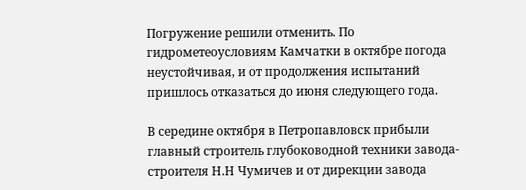Погружение решили отменить. По гидрометеоусловиям Камчатки в октябре погода неустойчивая, и от продолжения испытаний пришлось отказаться до июня следующего года.

В середине октября в Петропавловск прибыли главный строитель глубоководной техники завода-строителя Н.Н Чумичев и от дирекции завода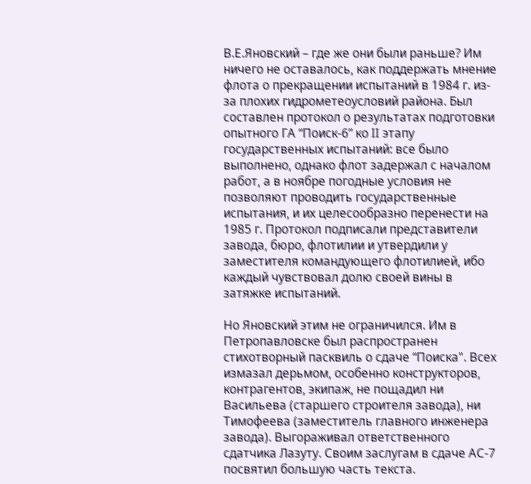В.Е.Яновский – где же они были раньше? Им ничего не оставалось, как поддержать мнение флота о прекращении испытаний в 1984 г. из-за плохих гидрометеоусловий района. Был составлен протокол о результатах подготовки опытного ГА “Поиск-6” ко II этапу государственных испытаний: все было выполнено, однако флот задержал с началом работ, а в ноябре погодные условия не позволяют проводить государственные испытания, и их целесообразно перенести на 1985 г. Протокол подписали представители завода, бюро, флотилии и утвердили у заместителя командующего флотилией, ибо каждый чувствовал долю своей вины в затяжке испытаний.

Но Яновский этим не ограничился. Им в Петропавловске был распространен стихотворный пасквиль о сдаче “Поиска". Всех измазал дерьмом, особенно конструкторов, контрагентов, экипаж, не пощадил ни Васильева (старшего строителя завода), ни Тимофеева (заместитель главного инженера завода). Выгораживал ответственного сдатчика Лазуту. Своим заслугам в сдаче АС-7 посвятил большую часть текста.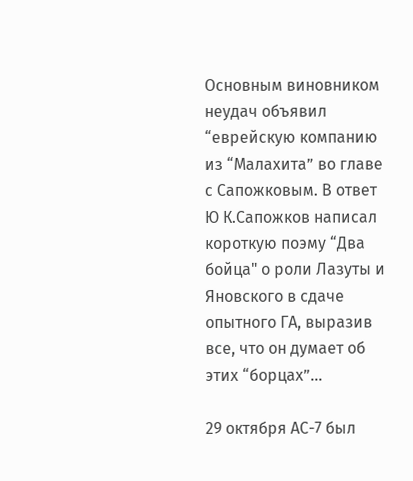Основным виновником неудач объявил “еврейскую компанию из “Малахита” во главе с Сапожковым. В ответ Ю К.Сапожков написал короткую поэму “Два бойца" о роли Лазуты и Яновского в сдаче опытного ГА, выразив все, что он думает об этих “борцах”…

29 октября АС-7 был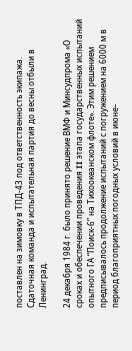поставлен на зимовку в ТПД-43 под ответственность экипажа. Сдаточная команда и испытательная партия до весны отбыли в Ленинград.

24 декабря 1984 г. было принято решение ВМФ и Минсудпрома «О сроках и обеспечении проведения II этапа государственных испытаний опытного ГА “Поиск-6” на Тихоокеанском флоте». Этим решением предписывалось продолжение испытаний с погружением на 6000 м в период благоприятных погодных условий в июне–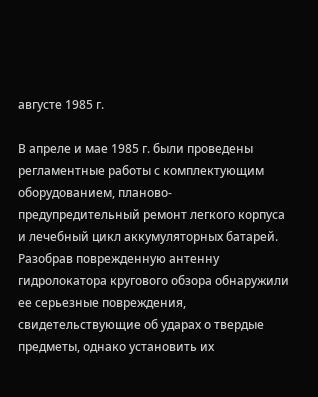августе 1985 г.

В апреле и мае 1985 г. были проведены регламентные работы с комплектующим оборудованием, планово-предупредительный ремонт легкого корпуса и лечебный цикл аккумуляторных батарей. Разобрав поврежденную антенну гидролокатора кругового обзора обнаружили ее серьезные повреждения, свидетельствующие об ударах о твердые предметы, однако установить их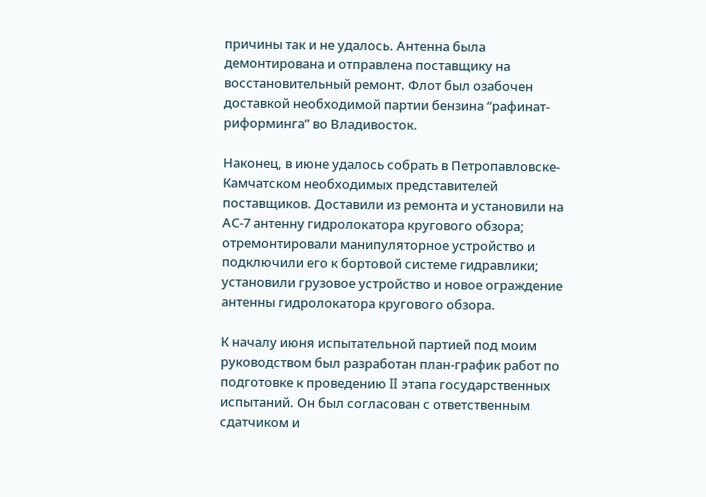причины так и не удалось. Антенна была демонтирована и отправлена поставщику на восстановительный ремонт. Флот был озабочен доставкой необходимой партии бензина “рафинат-риформинга” во Владивосток.

Наконец, в июне удалось собрать в Петропавловске-Камчатском необходимых представителей поставщиков. Доставили из ремонта и установили на АС-7 антенну гидролокатора кругового обзора; отремонтировали манипуляторное устройство и подключили его к бортовой системе гидравлики; установили грузовое устройство и новое ограждение антенны гидролокатора кругового обзора.

К началу июня испытательной партией под моим руководством был разработан план-график работ по подготовке к проведению II этапа государственных испытаний. Он был согласован с ответственным сдатчиком и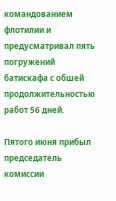командованием флотилии и предусматривал пять погружений батискафа с обшей продолжительностью работ 56 дней.

Пятого июня прибыл председатель комиссии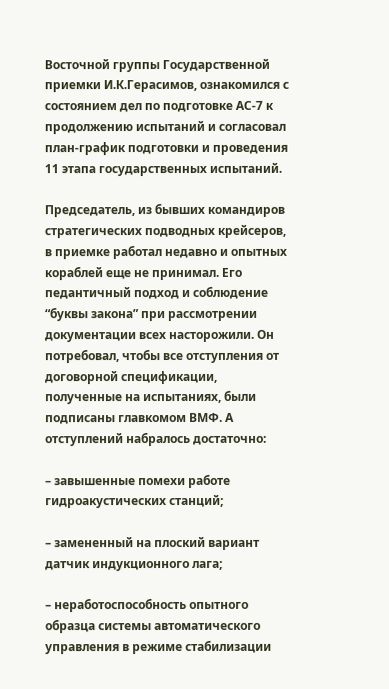Восточной группы Государственной приемки И.К.Герасимов, ознакомился с состоянием дел по подготовке АС-7 к продолжению испытаний и согласовал план-график подготовки и проведения 11 этапа государственных испытаний.

Председатель, из бывших командиров стратегических подводных крейсеров, в приемке работал недавно и опытных кораблей еще не принимал. Его педантичный подход и соблюдение “буквы закона” при рассмотрении документации всех насторожили. Он потребовал, чтобы все отступления от договорной спецификации, полученные на испытаниях, были подписаны главкомом ВМФ. А отступлений набралось достаточно:

– завышенные помехи работе гидроакустических станций;

– замененный на плоский вариант датчик индукционного лага;

– неработоспособность опытного образца системы автоматического управления в режиме стабилизации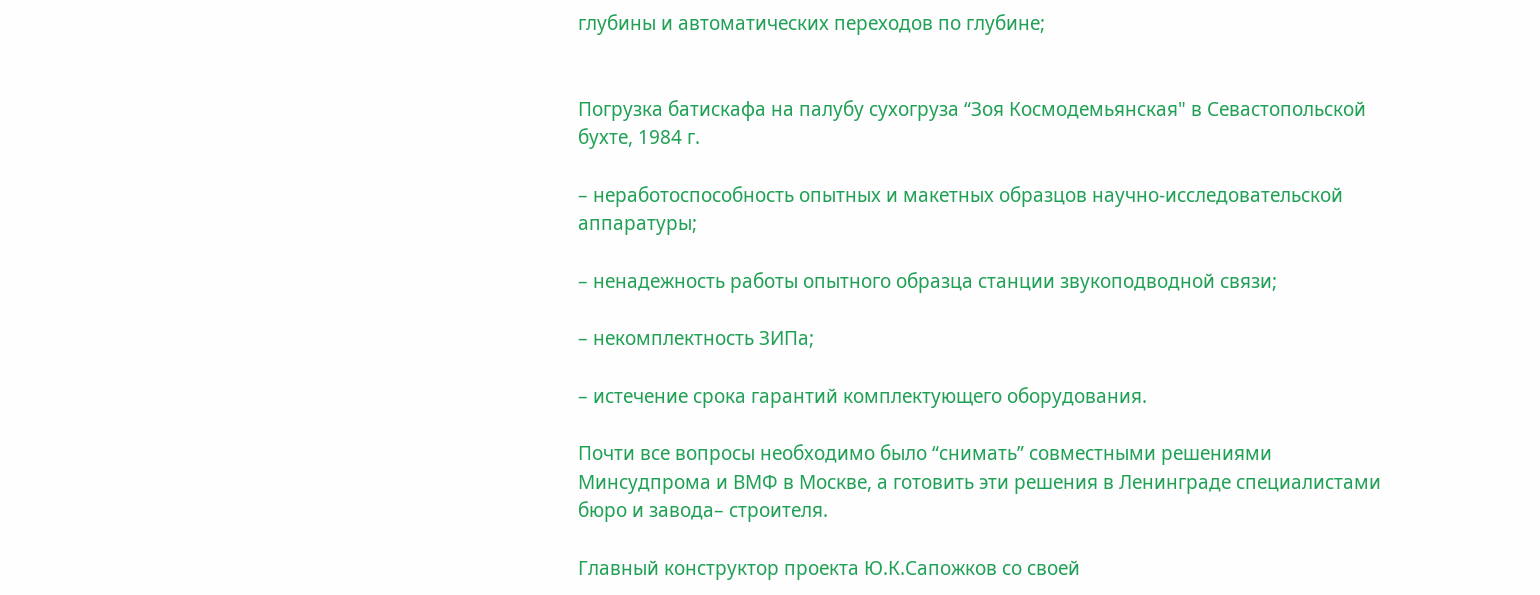глубины и автоматических переходов по глубине;


Погрузка батискафа на палубу сухогруза “Зоя Космодемьянская" в Севастопольской бухте, 1984 г.

– неработоспособность опытных и макетных образцов научно-исследовательской аппаратуры;

– ненадежность работы опытного образца станции звукоподводной связи;

– некомплектность ЗИПа;

– истечение срока гарантий комплектующего оборудования.

Почти все вопросы необходимо было “снимать” совместными решениями Минсудпрома и ВМФ в Москве, а готовить эти решения в Ленинграде специалистами бюро и завода– строителя.

Главный конструктор проекта Ю.К.Сапожков со своей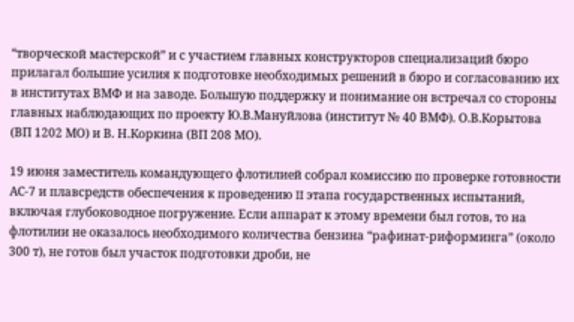“творческой мастерской” и с участием главных конструкторов специализаций бюро прилагал большие усилия к подготовке необходимых решений в бюро и согласованию их в институтах ВМФ и на заводе. Большую поддержку и понимание он встречал со стороны главных наблюдающих по проекту Ю.В.Мануйлова (институт № 40 ВМФ). О.В.Корытова (ВП 1202 МО) и В. Н.Коркина (ВП 208 МО).

19 июня заместитель командующего флотилией собрал комиссию по проверке готовности АС-7 и плавсредств обеспечения к проведению II этапа государственных испытаний, включая глубоководное погружение. Если аппарат к этому времени был готов, то на флотилии не оказалось необходимого количества бензина “рафинат-риформинга” (около 300 т), не готов был участок подготовки дроби, не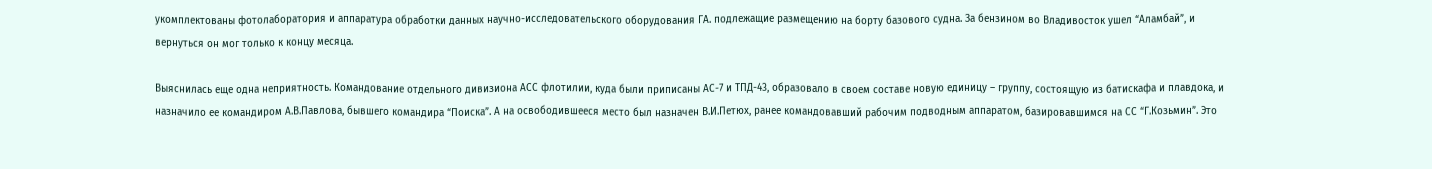укомплектованы фотолаборатория и аппаратура обработки данных научно-исследовательского оборудования ГА. подлежащие размещению на борту базового судна. За бензином во Владивосток ушел “Аламбай”, и вернуться он мог только к концу месяца.

Выяснилась еще одна неприятность. Командование отдельного дивизиона АСС флотилии, куда были приписаны АС-7 и ТПД-43, образовало в своем составе новую единицу – группу, состоящую из батискафа и плавдока, и назначило ее командиром А.В.Павлова, бывшего командира “Поиска”. А на освободившееся место был назначен В.И.Петюх, ранее командовавший рабочим подводным аппаратом, базировавшимся на СС “Г.Козьмин”. Это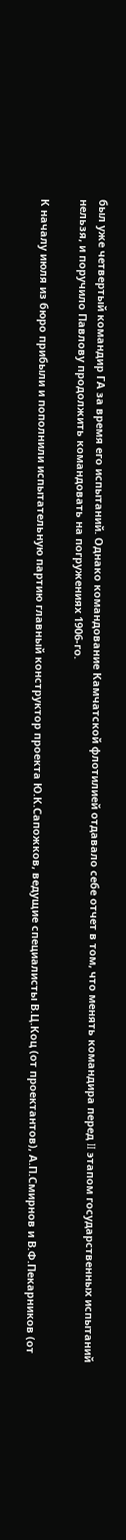был уже четвертый командир ГА за время его испытаний. Однако командование Камчатской флотилией отдавало себе отчет в том, что менять командира перед II этапом государственных испытаний нельзя, и поручило Павлову продолжить командовать на погружениях 1906-го.

К началу июля из бюро прибыли и пополнили испытательную партию главный конструктор проекта Ю.К.Сапожков, ведущие специалисты В.Ц.Коц (от проектантов), А.П.Смирнов и В.Ф.Пекарников (от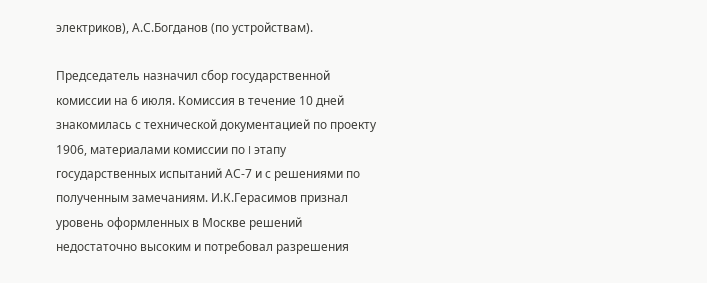электриков), А.С.Богданов (по устройствам).

Председатель назначил сбор государственной комиссии на 6 июля. Комиссия в течение 10 дней знакомилась с технической документацией по проекту 1906, материалами комиссии по I этапу государственных испытаний АС-7 и с решениями по полученным замечаниям. И.К.Герасимов признал уровень оформленных в Москве решений недостаточно высоким и потребовал разрешения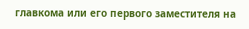главкома или его первого заместителя на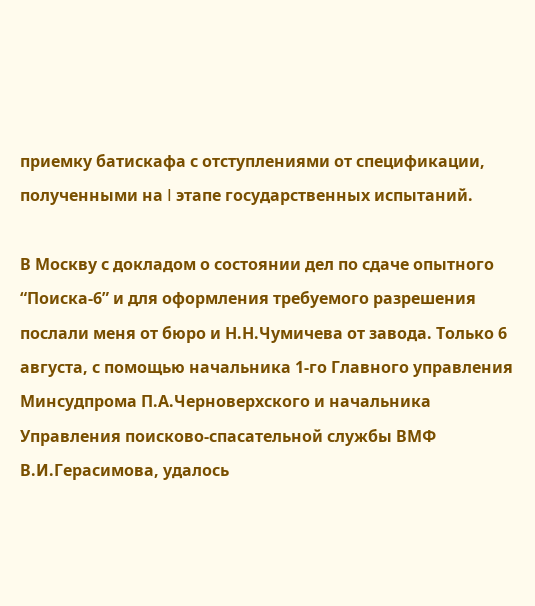приемку батискафа с отступлениями от спецификации, полученными на I этапе государственных испытаний.

В Москву с докладом о состоянии дел по сдаче опытного “Поиска-6” и для оформления требуемого разрешения послали меня от бюро и Н.Н.Чумичева от завода. Только 6 августа, с помощью начальника 1-го Главного управления Минсудпрома П.А.Черноверхского и начальника Управления поисково-спасательной службы ВМФ В.И.Герасимова, удалось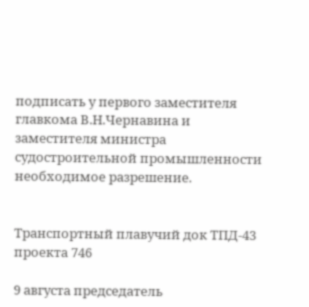подписать у первого заместителя главкома В.Н.Чернавина и заместителя министра судостроительной промышленности необходимое разрешение.


Транспортный плавучий док ТПД-43 проекта 746

9 августа председатель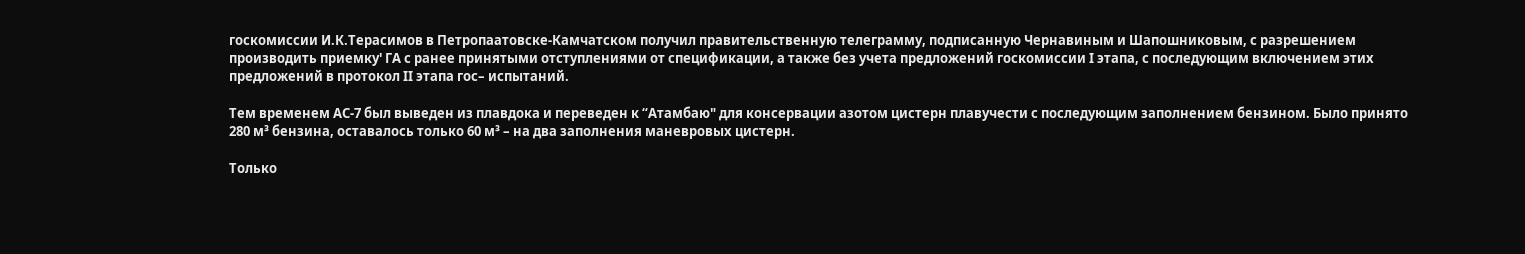госкомиссии И.К.Терасимов в Петропаатовске-Камчатском получил правительственную телеграмму, подписанную Чернавиным и Шапошниковым, с разрешением производить приемку' ГА с ранее принятыми отступлениями от спецификации, а также без учета предложений госкомиссии I этапа, с последующим включением этих предложений в протокол II этапа гос– испытаний.

Тем временем АС-7 был выведен из плавдока и переведен к “Атамбаю" для консервации азотом цистерн плавучести с последующим заполнением бензином. Было принято 280 м³ бензина, оставалось только 60 м³ – на два заполнения маневровых цистерн.

Только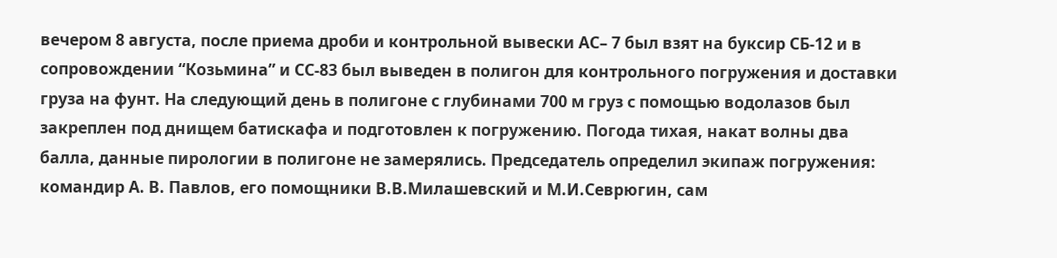вечером 8 августа, после приема дроби и контрольной вывески АС– 7 был взят на буксир СБ-12 и в сопровождении “Козьмина” и СС-83 был выведен в полигон для контрольного погружения и доставки груза на фунт. На следующий день в полигоне с глубинами 700 м груз с помощью водолазов был закреплен под днищем батискафа и подготовлен к погружению. Погода тихая, накат волны два балла, данные пирологии в полигоне не замерялись. Председатель определил экипаж погружения: командир А. В. Павлов, его помощники В.В.Милашевский и М.И.Севрюгин, сам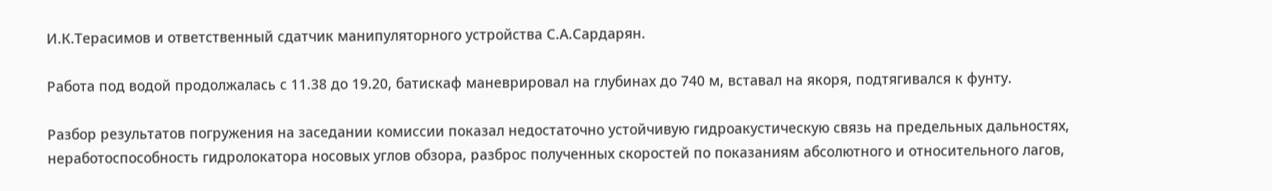И.К.Терасимов и ответственный сдатчик манипуляторного устройства С.А.Сардарян.

Работа под водой продолжалась с 11.38 до 19.20, батискаф маневрировал на глубинах до 740 м, вставал на якоря, подтягивался к фунту.

Разбор результатов погружения на заседании комиссии показал недостаточно устойчивую гидроакустическую связь на предельных дальностях, неработоспособность гидролокатора носовых углов обзора, разброс полученных скоростей по показаниям абсолютного и относительного лагов,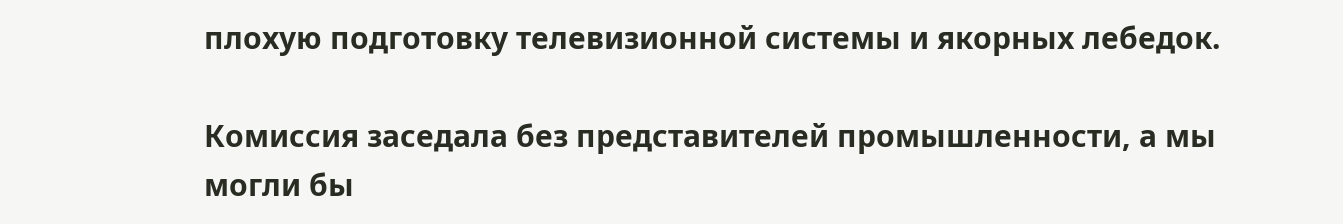плохую подготовку телевизионной системы и якорных лебедок.

Комиссия заседала без представителей промышленности, а мы могли бы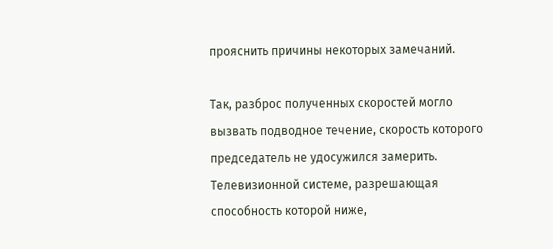прояснить причины некоторых замечаний.

Так, разброс полученных скоростей могло вызвать подводное течение, скорость которого председатель не удосужился замерить. Телевизионной системе, разрешающая способность которой ниже,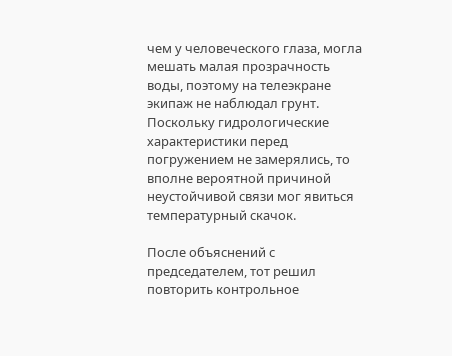чем у человеческого глаза, могла мешать малая прозрачность воды, поэтому на телеэкране экипаж не наблюдал грунт. Поскольку гидрологические характеристики перед погружением не замерялись, то вполне вероятной причиной неустойчивой связи мог явиться температурный скачок.

После объяснений с председателем, тот решил повторить контрольное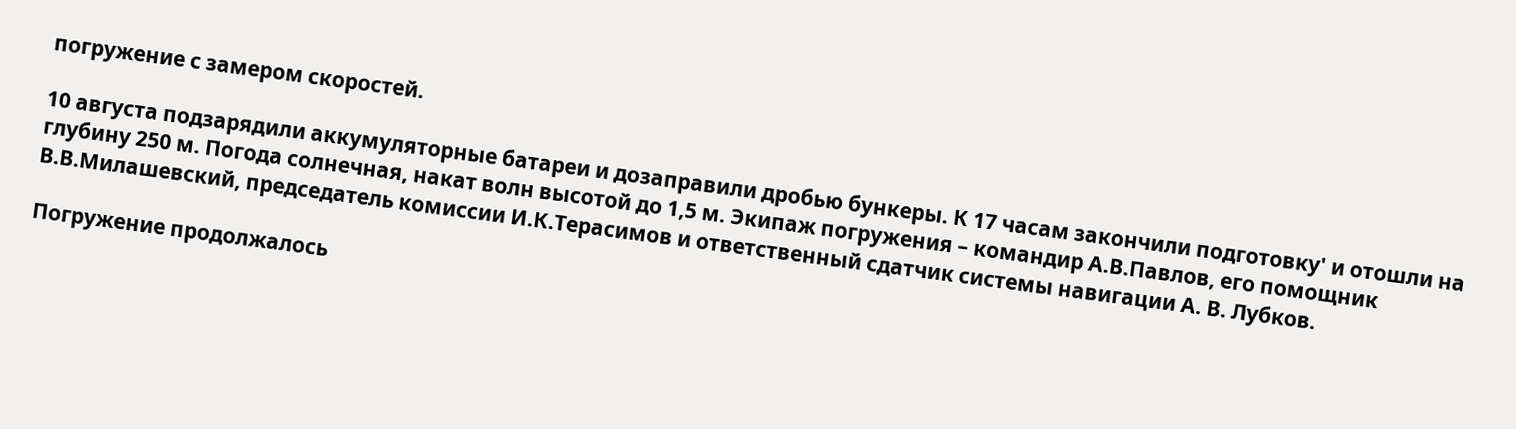погружение с замером скоростей.

10 августа подзарядили аккумуляторные батареи и дозаправили дробью бункеры. К 17 часам закончили подготовку' и отошли на глубину 250 м. Погода солнечная, накат волн высотой до 1,5 м. Экипаж погружения – командир А.В.Павлов, его помощник В.В.Милашевский, председатель комиссии И.К.Терасимов и ответственный сдатчик системы навигации А. В. Лубков.

Погружение продолжалось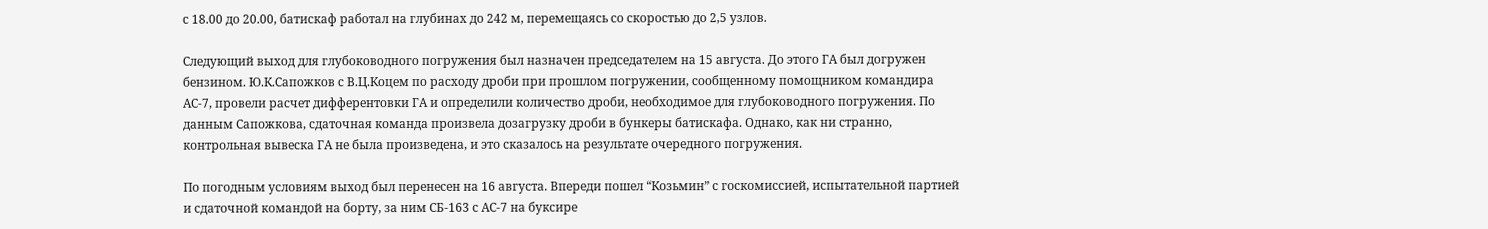с 18.00 до 20.00, батискаф работал на глубинах до 242 м, перемещаясь со скоростью до 2,5 узлов.

Следующий выход для глубоководного погружения был назначен председателем на 15 августа. До этого ГА был догружен бензином. Ю.К.Сапожков с В.Ц.Коцем по расходу дроби при прошлом погружении, сообщенному помощником командира АС-7, провели расчет дифферентовки ГА и определили количество дроби, необходимое для глубоководного погружения. По данным Сапожкова, сдаточная команда произвела дозагрузку дроби в бункеры батискафа. Однако, как ни странно, контрольная вывеска ГА не была произведена, и это сказалось на результате очередного погружения.

По погодным условиям выход был перенесен на 16 августа. Впереди пошел “Козьмин” с госкомиссией, испытательной партией и сдаточной командой на борту, за ним СБ-163 с АС-7 на буксире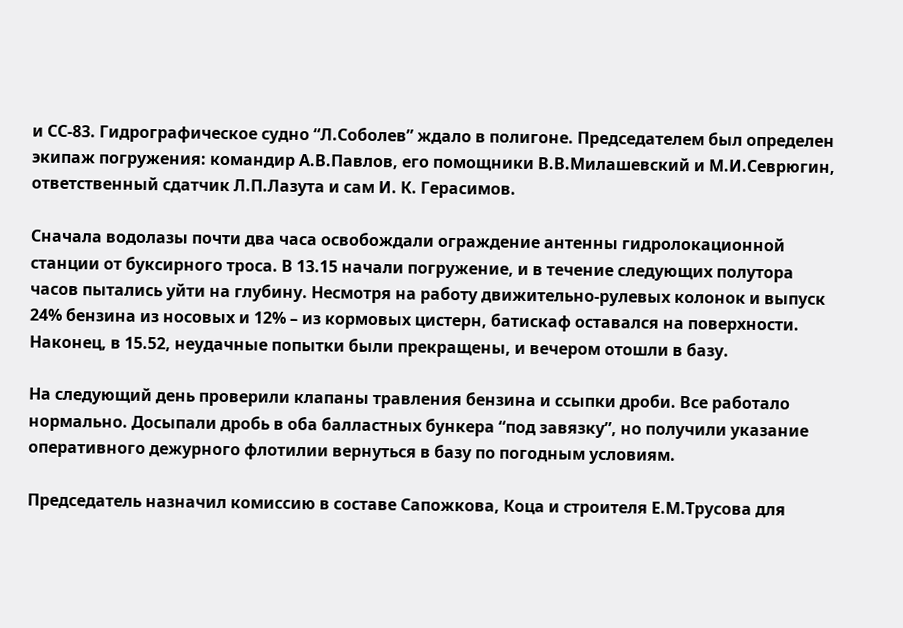и СС-83. Гидрографическое судно “Л.Соболев” ждало в полигоне. Председателем был определен экипаж погружения: командир А.В.Павлов, его помощники В.В.Милашевский и М.И.Севрюгин, ответственный сдатчик Л.П.Лазута и сам И. К. Герасимов.

Сначала водолазы почти два часа освобождали ограждение антенны гидролокационной станции от буксирного троса. В 13.15 начали погружение, и в течение следующих полутора часов пытались уйти на глубину. Несмотря на работу движительно-рулевых колонок и выпуск 24% бензина из носовых и 12% – из кормовых цистерн, батискаф оставался на поверхности. Наконец, в 15.52, неудачные попытки были прекращены, и вечером отошли в базу.

На следующий день проверили клапаны травления бензина и ссыпки дроби. Все работало нормально. Досыпали дробь в оба балластных бункера “под завязку”, но получили указание оперативного дежурного флотилии вернуться в базу по погодным условиям.

Председатель назначил комиссию в составе Сапожкова, Коца и строителя Е.М.Трусова для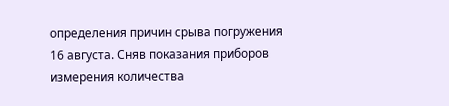определения причин срыва погружения 16 августа. Сняв показания приборов измерения количества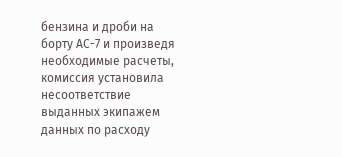бензина и дроби на борту АС-7 и произведя необходимые расчеты, комиссия установила несоответствие выданных экипажем данных по расходу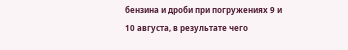бензина и дроби при погружениях 9 и 10 августа, в результате чего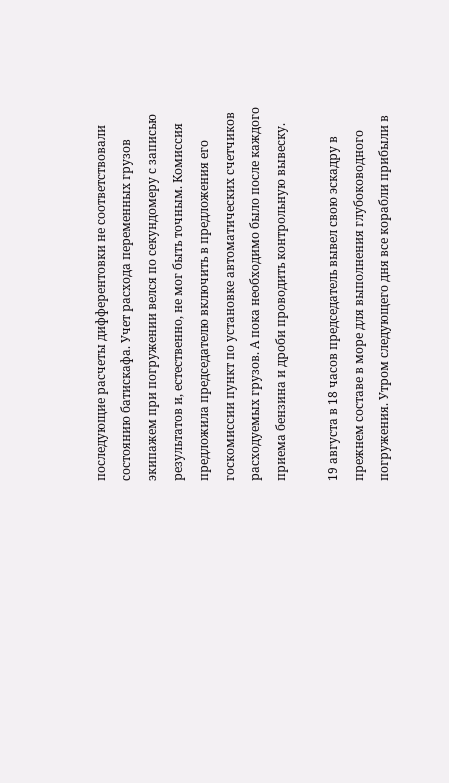последующие расчеты дифферентовки не соответствовали состоянию батискафа. Учет расхода переменных грузов экипажем при погружении велся по секундомеру с записью результатов и, естественно, не мог быть точным. Комиссия предложила председателю включить в предложения его госкомиссии пункт по установке автоматических счетчиков расходуемых грузов. А пока необходимо было после каждого приема бензина и дроби проводить контрольную вывеску.

19 августа в 18 часов председатель вывел свою эскадру в прежнем составе в море для выполнения глубоководного погружения. Утром следующего дня все корабли прибыли в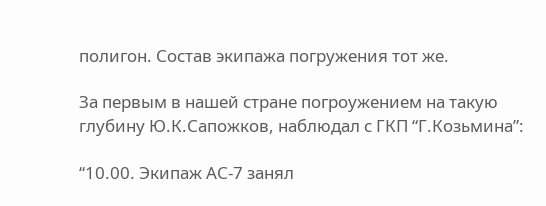полигон. Состав экипажа погружения тот же.

За первым в нашей стране погроужением на такую глубину Ю.К.Сапожков, наблюдал с ГКП “Г.Козьмина”:

“10.00. Экипаж АС-7 занял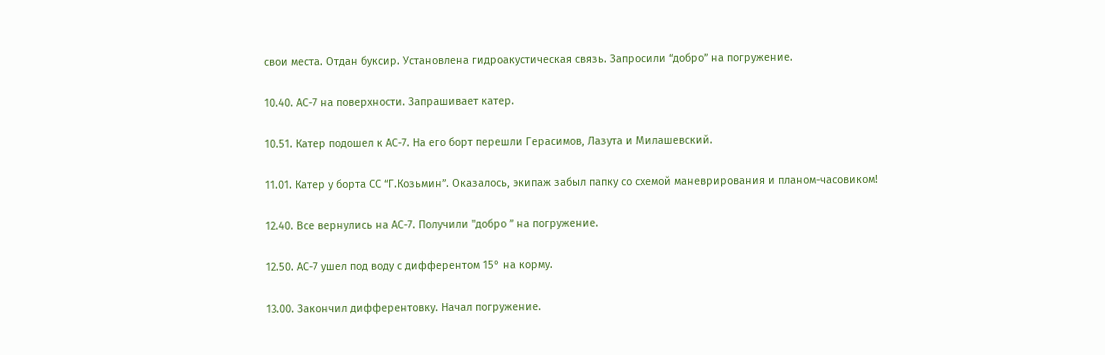свои места. Отдан буксир. Установлена гидроакустическая связь. Запросили “добро” на погружение.

10.40. АС-7 на поверхности. Запрашивает катер.

10.51. Катер подошел к АС-7. На его борт перешли Герасимов, Лазута и Милашевский.

11.01. Катер у борта СС “Г.Козьмин”. Оказалось, экипаж забыл папку со схемой маневрирования и планом-часовиком!

12.40. Все вернулись на АС-7. Получили "добро ” на погружение.

12.50. АС-7 ушел под воду с дифферентом 15° на корму.

13.00. Закончил дифферентовку. Начал погружение.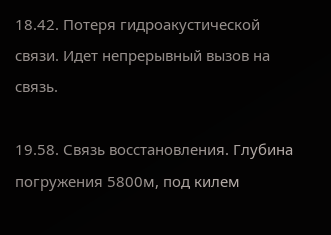18.42. Потеря гидроакустической связи. Идет непрерывный вызов на связь.

19.58. Связь восстановления. Глубина погружения 5800м, под килем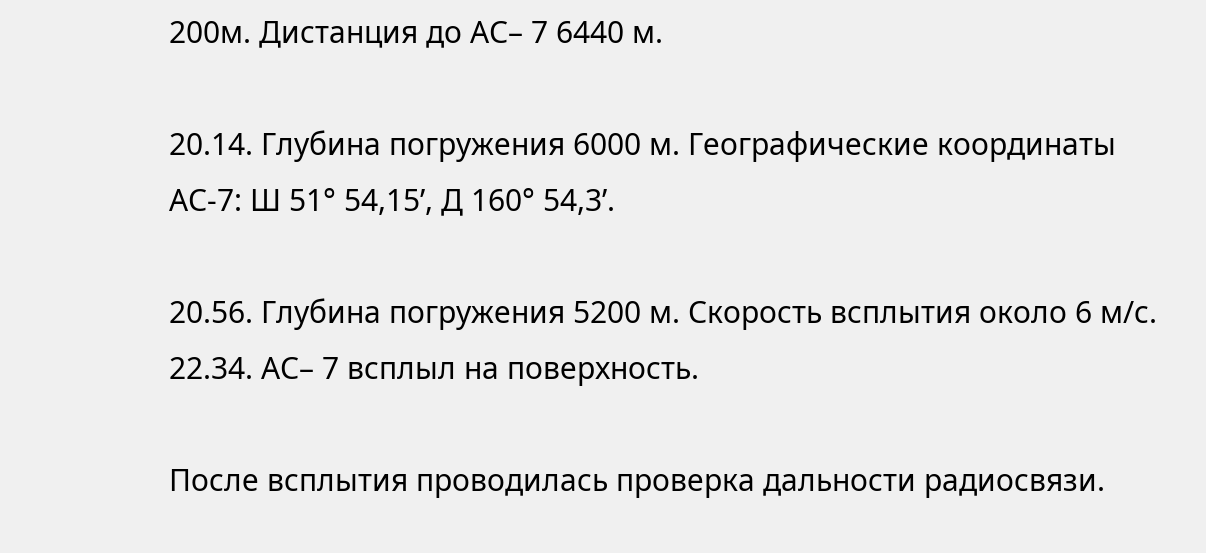200м. Дистанция до АС– 7 6440 м.

20.14. Глубина погружения 6000 м. Географические координаты АС-7: Ш 51° 54,15’, Д 160° 54,3’.

20.56. Глубина погружения 5200 м. Скорость всплытия около 6 м/с. 22.34. АС– 7 всплыл на поверхность.

После всплытия проводилась проверка дальности радиосвязи.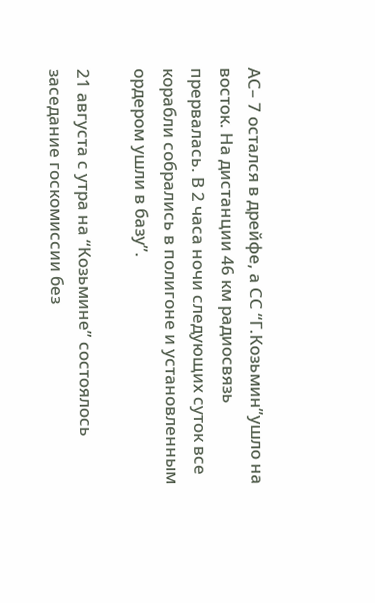АС– 7 остался в дрейфе, а СС “Г.Козьмин”ушло на восток. На дистанции 46 км радиосвязь прервалась. В 2 часа ночи следующих суток все корабли собрались в полигоне и установленным ордером ушли в базу”.

21 августа с утра на “Козьмине” состоялось заседание госкомиссии без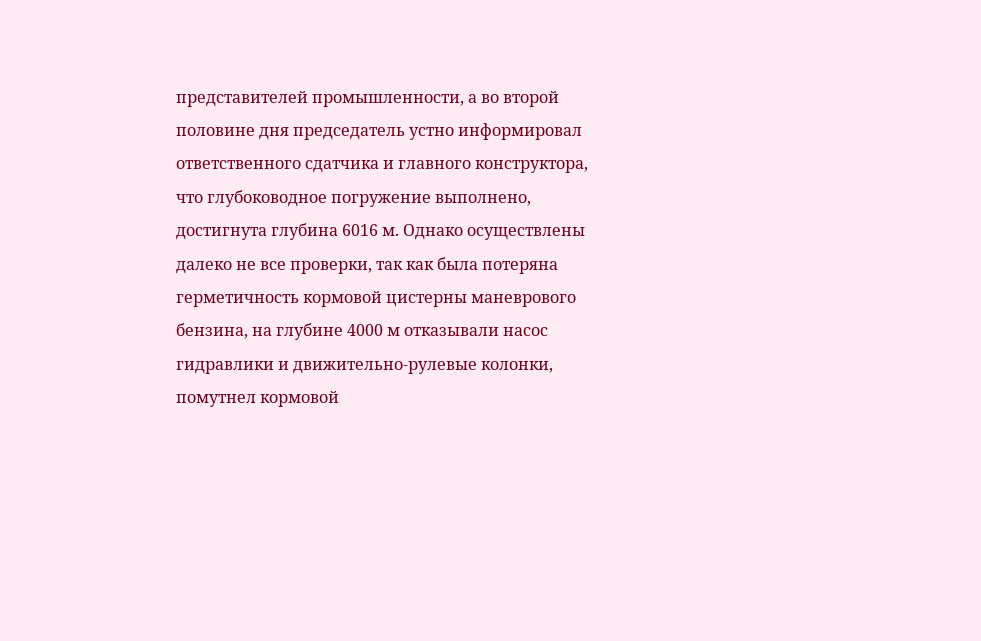представителей промышленности, а во второй половине дня председатель устно информировал ответственного сдатчика и главного конструктора, что глубоководное погружение выполнено, достигнута глубина 6016 м. Однако осуществлены далеко не все проверки, так как была потеряна герметичность кормовой цистерны маневрового бензина, на глубине 4000 м отказывали насос гидравлики и движительно-рулевые колонки, помутнел кормовой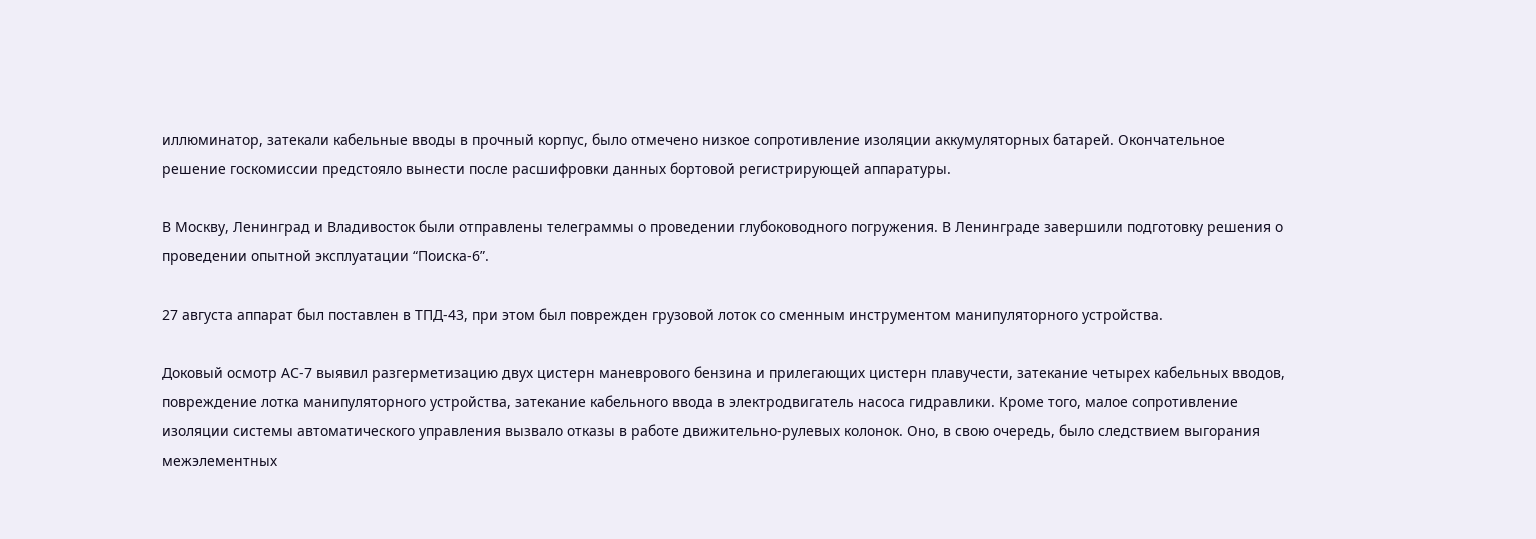иллюминатор, затекали кабельные вводы в прочный корпус, было отмечено низкое сопротивление изоляции аккумуляторных батарей. Окончательное решение госкомиссии предстояло вынести после расшифровки данных бортовой регистрирующей аппаратуры.

В Москву, Ленинград и Владивосток были отправлены телеграммы о проведении глубоководного погружения. В Ленинграде завершили подготовку решения о проведении опытной эксплуатации “Поиска-6”.

27 августа аппарат был поставлен в ТПД-43, при этом был поврежден грузовой лоток со сменным инструментом манипуляторного устройства.

Доковый осмотр АС-7 выявил разгерметизацию двух цистерн маневрового бензина и прилегающих цистерн плавучести, затекание четырех кабельных вводов, повреждение лотка манипуляторного устройства, затекание кабельного ввода в электродвигатель насоса гидравлики. Кроме того, малое сопротивление изоляции системы автоматического управления вызвало отказы в работе движительно-рулевых колонок. Оно, в свою очередь, было следствием выгорания межэлементных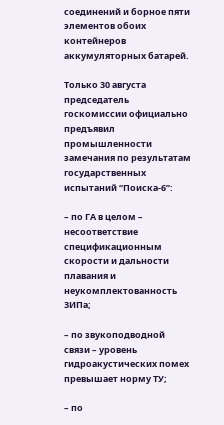соединений и борное пяти элементов обоих контейнеров аккумуляторных батарей.

Только 30 августа председатель госкомиссии официально предъявил промышленности замечания по результатам государственных испытаний “Поиска-6”:

– по ГА в целом – несоответствие спецификационным скорости и дальности плавания и неукомплектованность ЗИПа;

– по звукоподводной связи – уровень гидроакустических помех превышает норму ТУ;

– по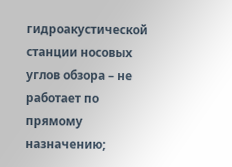гидроакустической станции носовых углов обзора – не работает по прямому назначению;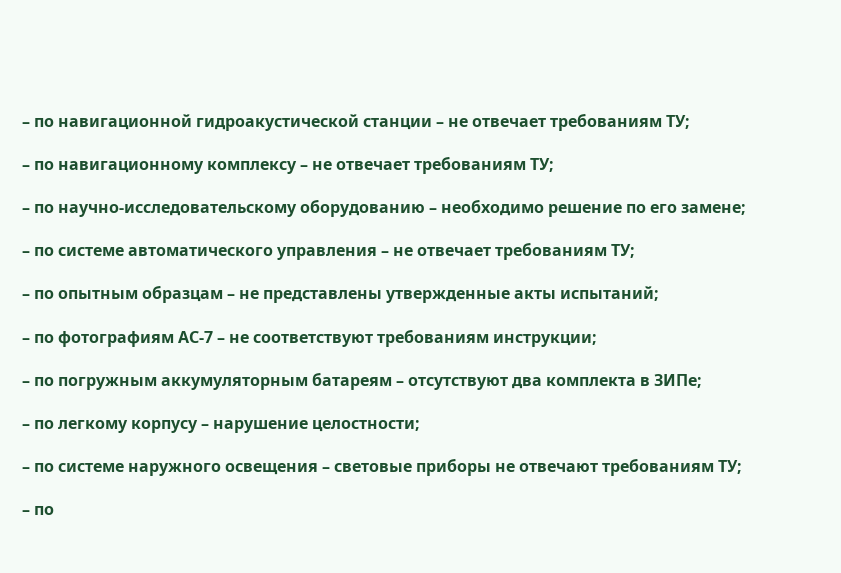– по навигационной гидроакустической станции – не отвечает требованиям ТУ;

– по навигационному комплексу – не отвечает требованиям ТУ;

– по научно-исследовательскому оборудованию – необходимо решение по его замене;

– по системе автоматического управления – не отвечает требованиям ТУ;

– по опытным образцам – не представлены утвержденные акты испытаний;

– по фотографиям АС-7 – не соответствуют требованиям инструкции;

– по погружным аккумуляторным батареям – отсутствуют два комплекта в ЗИПе;

– по легкому корпусу – нарушение целостности;

– по системе наружного освещения – световые приборы не отвечают требованиям ТУ;

– по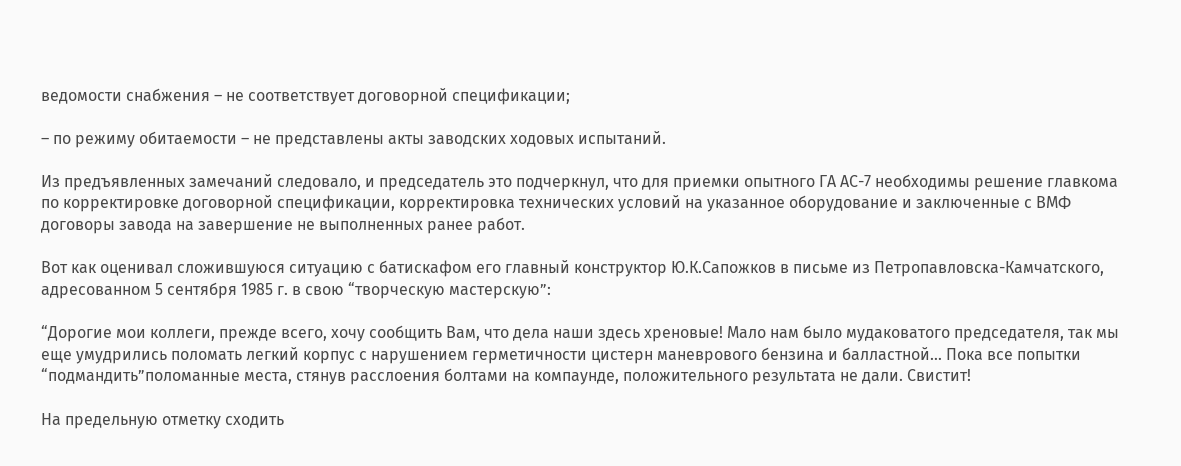ведомости снабжения – не соответствует договорной спецификации;

– по режиму обитаемости – не представлены акты заводских ходовых испытаний.

Из предъявленных замечаний следовало, и председатель это подчеркнул, что для приемки опытного ГА АС-7 необходимы решение главкома по корректировке договорной спецификации, корректировка технических условий на указанное оборудование и заключенные с ВМФ договоры завода на завершение не выполненных ранее работ.

Вот как оценивал сложившуюся ситуацию с батискафом его главный конструктор Ю.К.Сапожков в письме из Петропавловска-Камчатского, адресованном 5 сентября 1985 г. в свою “творческую мастерскую”:

“Дорогие мои коллеги, прежде всего, хочу сообщить Вам, что дела наши здесь хреновые! Мало нам было мудаковатого председателя, так мы еще умудрились поломать легкий корпус с нарушением герметичности цистерн маневрового бензина и балластной… Пока все попытки “подмандить”поломанные места, стянув расслоения болтами на компаунде, положительного результата не дали. Свистит!

На предельную отметку сходить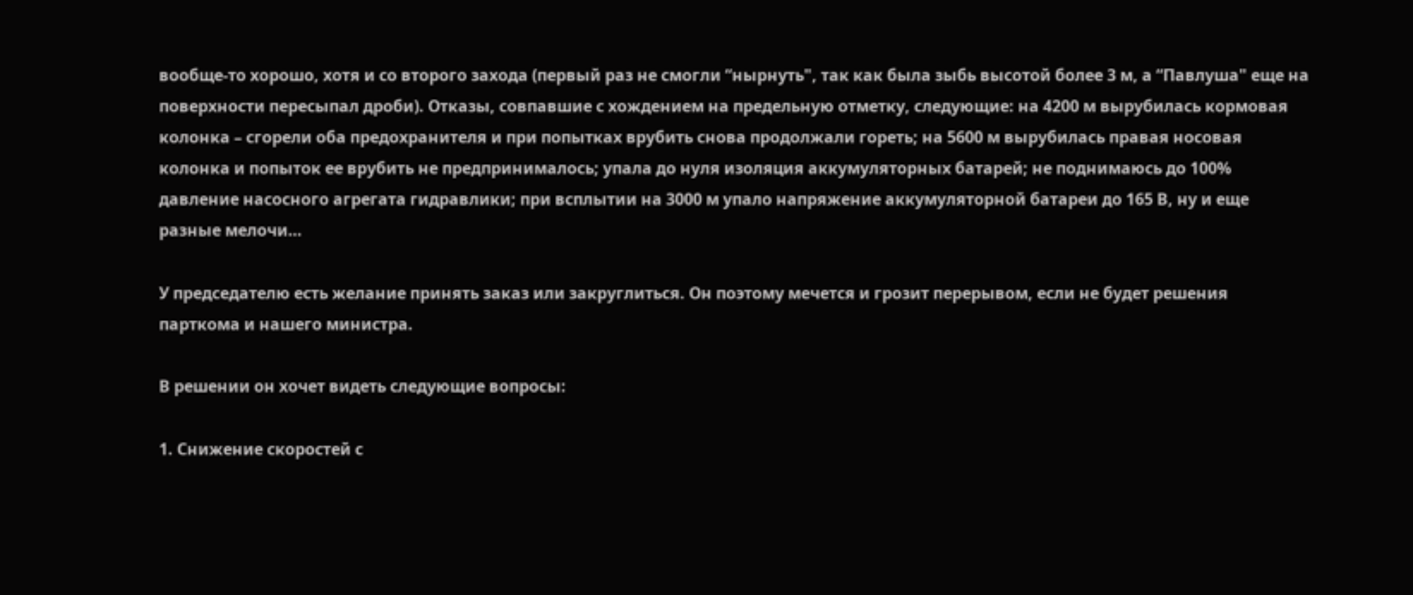вообще-то хорошо, хотя и со второго захода (первый раз не смогли “нырнуть", так как была зыбь высотой более 3 м, а “Павлуша" еще на поверхности пересыпал дроби). Отказы, совпавшие с хождением на предельную отметку, следующие: на 4200 м вырубилась кормовая колонка – сгорели оба предохранителя и при попытках врубить снова продолжали гореть; на 5600 м вырубилась правая носовая колонка и попыток ее врубить не предпринималось; упала до нуля изоляция аккумуляторных батарей; не поднимаюсь до 100% давление насосного агрегата гидравлики; при всплытии на 3000 м упало напряжение аккумуляторной батареи до 165 В, ну и еще разные мелочи…

У председателю есть желание принять заказ или закруглиться. Он поэтому мечется и грозит перерывом, если не будет решения парткома и нашего министра.

В решении он хочет видеть следующие вопросы:

1. Снижение скоростей с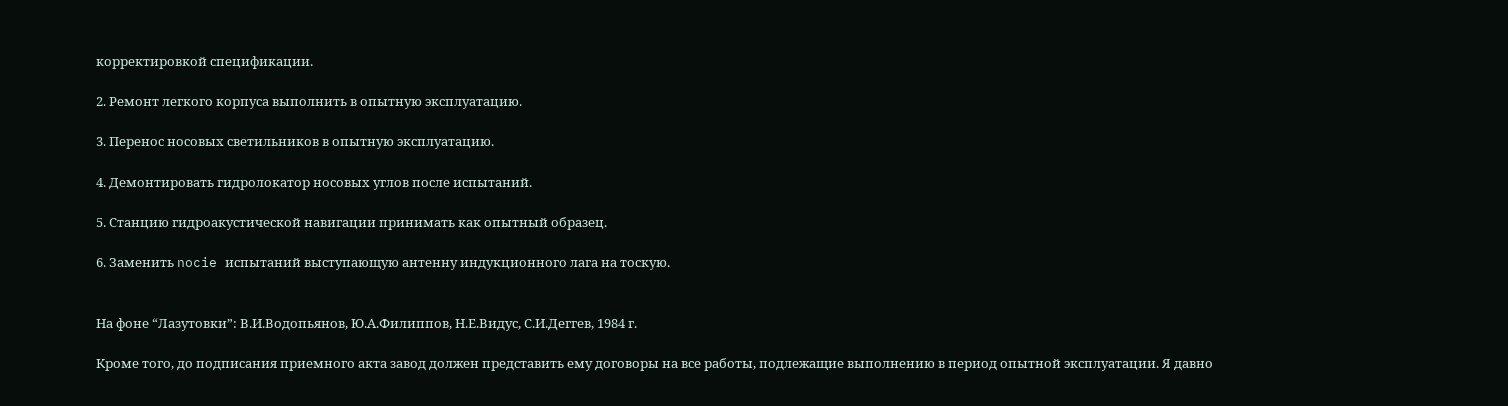корректировкой спецификации.

2. Ремонт легкого корпуса выполнить в опытную эксплуатацию.

3. Перенос носовых светильников в опытную эксплуатацию.

4. Демонтировать гидролокатор носовых углов после испытаний.

5. Станцию гидроакустической навигации принимать как опытный образец.

6. Заменить nocie испытаний выступающую антенну индукционного лага на тоскую.


На фоне “Лазутовки”: В.И.Водопьянов, Ю.А.Филиппов, Н.Е.Видус, С.И.Деггев, 1984 г.

Кроме того, до подписания приемного акта завод должен представить ему договоры на все работы, подлежащие выполнению в период опытной эксплуатации. Я давно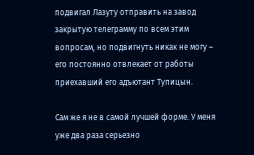подвигал Лазуту отправить на завод закрытую телеграмму по всем этим вопросам, но подвигнуть никак не могу – его постоянно отвлекает от работы приехавший его адъютант Тупицын.

Сам же я не в самой лучшей форме. У меня уже два раза серьезно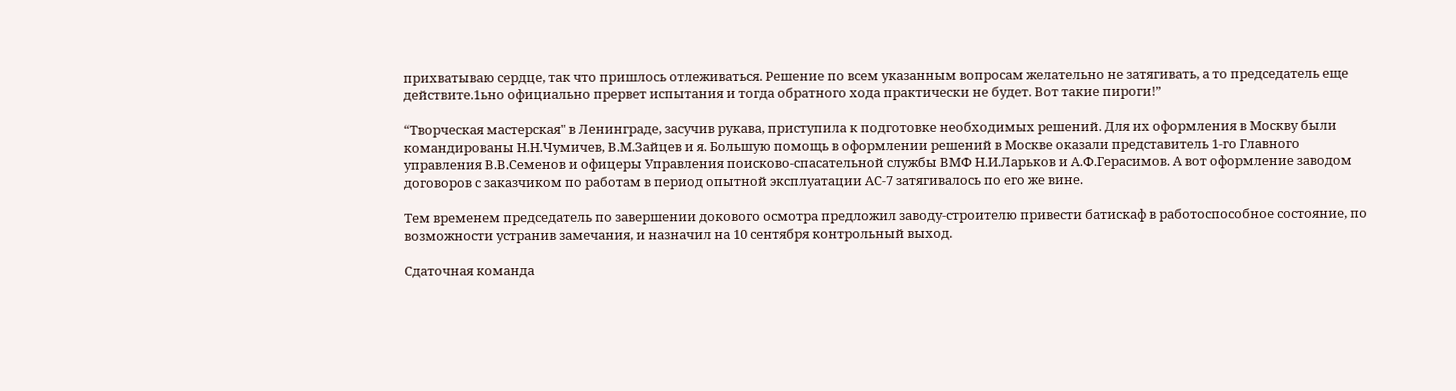прихватываю сердце, так что пришлось отлеживаться. Решение по всем указанным вопросам желательно не затягивать, а то председатель еще действите.1ьно официально прервет испытания и тогда обратного хода практически не будет. Вот такие пироги!”

“Творческая мастерская" в Ленинграде, засучив рукава, приступила к подготовке необходимых решений. Для их оформления в Москву были командированы Н.Н.Чумичев, В.М.Зайцев и я. Большую помощь в оформлении решений в Москве оказали представитель 1-го Главного управления В.В.Семенов и офицеры Управления поисково-спасательной службы ВМФ Н.И.Ларьков и А.Ф.Герасимов. А вот оформление заводом договоров с заказчиком по работам в период опытной эксплуатации АС-7 затягивалось по его же вине.

Тем временем председатель по завершении докового осмотра предложил заводу-строителю привести батискаф в работоспособное состояние, по возможности устранив замечания, и назначил на 10 сентября контрольный выход.

Сдаточная команда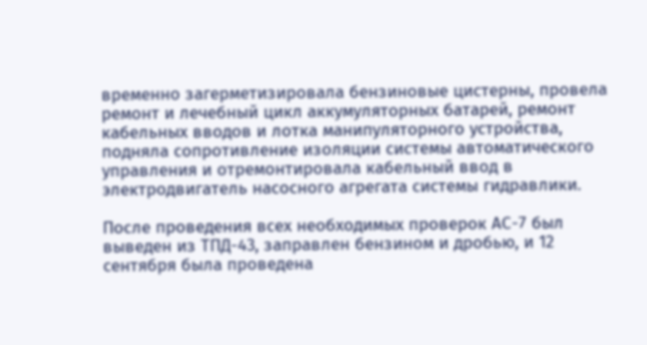временно загерметизировала бензиновые цистерны, провела ремонт и лечебный цикл аккумуляторных батарей, ремонт кабельных вводов и лотка манипуляторного устройства, подняла сопротивление изоляции системы автоматического управления и отремонтировала кабельный ввод в электродвигатель насосного агрегата системы гидравлики.

После проведения всех необходимых проверок АС-7 был выведен из ТПД-43, заправлен бензином и дробью, и 12 сентября была проведена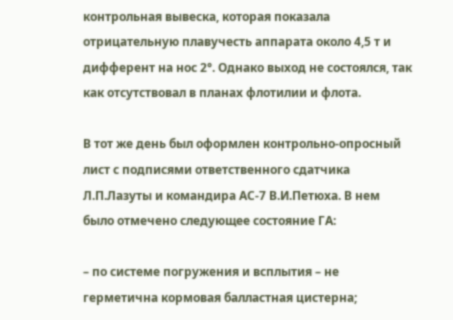контрольная вывеска, которая показала отрицательную плавучесть аппарата около 4,5 т и дифферент на нос 2°. Однако выход не состоялся, так как отсутствовал в планах флотилии и флота.

В тот же день был оформлен контрольно-опросный лист с подписями ответственного сдатчика Л.П.Лазуты и командира АС-7 В.И.Петюха. В нем было отмечено следующее состояние ГА:

– по системе погружения и всплытия – не герметична кормовая балластная цистерна;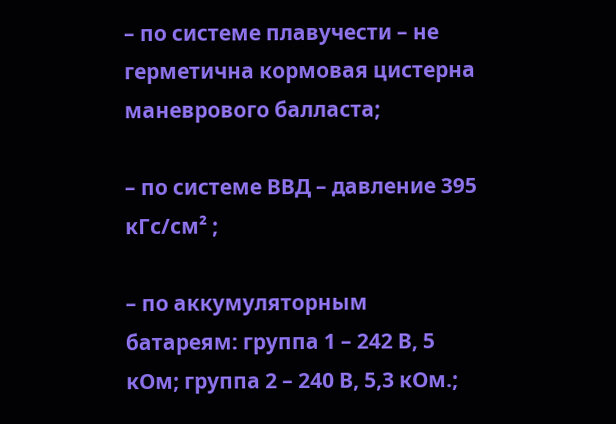– по системе плавучести – не герметична кормовая цистерна маневрового балласта;

– по системе ВВД – давление 395 кГс/см² ;

– по аккумуляторным батареям: группа 1 – 242 В, 5 кОм; группа 2 – 240 В, 5,3 кОм.;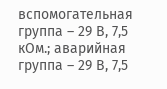вспомогательная группа – 29 В, 7,5 кОм.; аварийная группа – 29 В, 7,5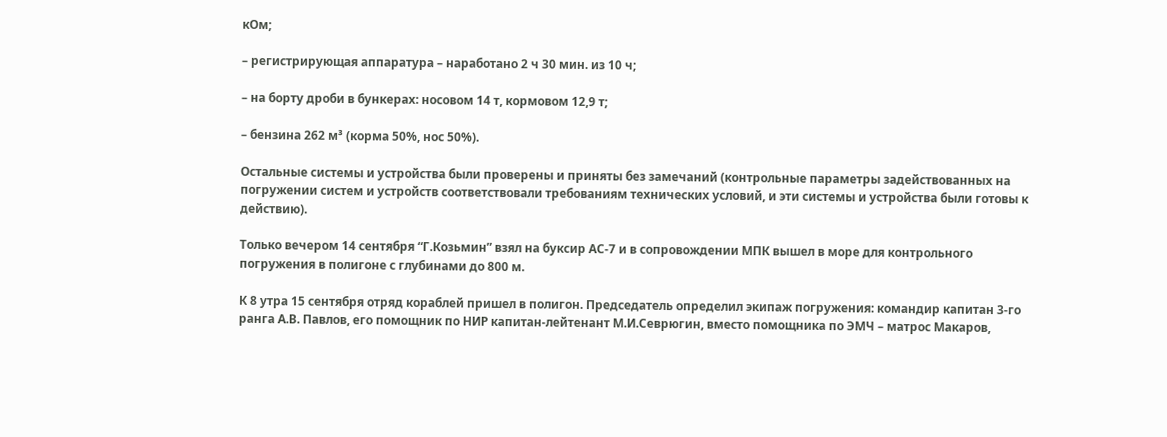кОм;

– регистрирующая аппаратура – наработано 2 ч 30 мин. из 10 ч;

– на борту дроби в бункерах: носовом 14 т, кормовом 12,9 т;

– бензина 262 м³ (корма 50%, нос 50%).

Остальные системы и устройства были проверены и приняты без замечаний (контрольные параметры задействованных на погружении систем и устройств соответствовали требованиям технических условий, и эти системы и устройства были готовы к действию).

Только вечером 14 сентября “Г.Козьмин” взял на буксир АС-7 и в сопровождении МПК вышел в море для контрольного погружения в полигоне с глубинами до 800 м.

К 8 утра 15 сентября отряд кораблей пришел в полигон. Председатель определил экипаж погружения: командир капитан 3-го ранга А.В. Павлов, его помощник по НИР капитан-лейтенант М.И.Севрюгин, вместо помощника по ЭМЧ – матрос Макаров,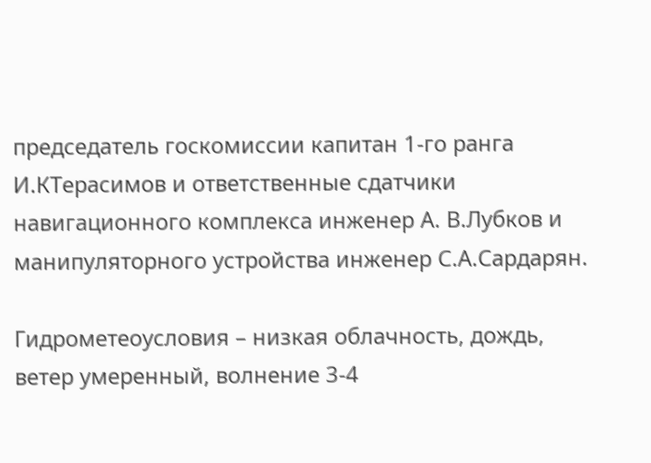председатель госкомиссии капитан 1-го ранга И.КТерасимов и ответственные сдатчики навигационного комплекса инженер А. В.Лубков и манипуляторного устройства инженер С.А.Сардарян.

Гидрометеоусловия – низкая облачность, дождь, ветер умеренный, волнение 3-4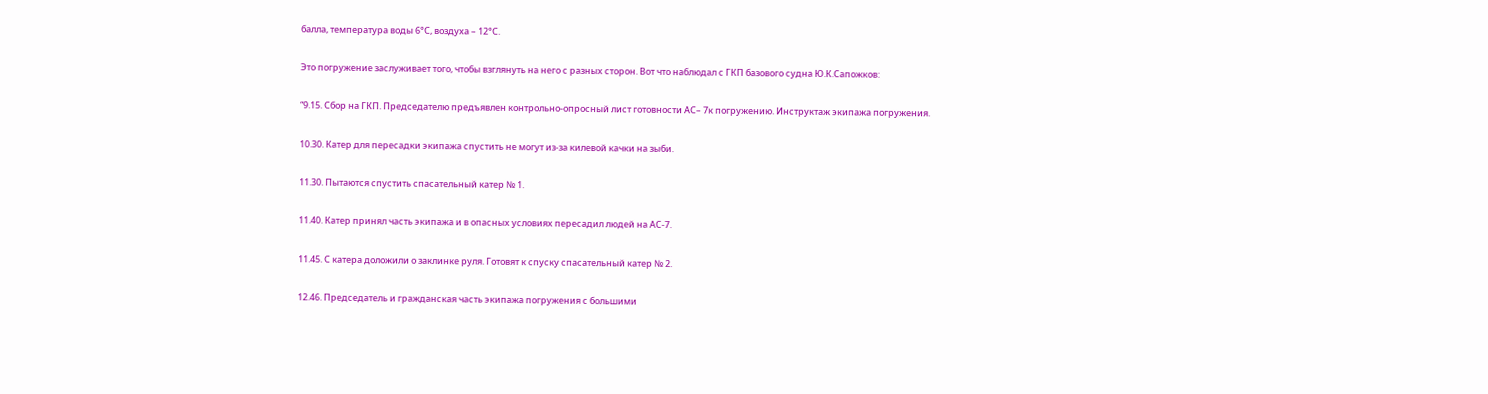балла, температура воды 6°С, воздуха – 12°С.

Это погружение заслуживает того, чтобы взглянуть на него с разных сторон. Вот что наблюдал с ГКП базового судна Ю.К.Сапожков:

“9.15. Сбор на ГКП. Председателю предъявлен контрольно-опросный лист готовности АС– 7к погружению. Инструктаж экипажа погружения.

10.30. Катер для пересадки экипажа спустить не могут из-за килевой качки на зыби.

11.30. Пытаются спустить спасательный катер № 1.

11.40. Катер принял часть экипажа и в опасных условиях пересадил людей на АС-7.

11.45. С катера доложили о заклинке руля. Готовят к спуску спасательный катер № 2.

12.46. Председатель и гражданская часть экипажа погружения с большими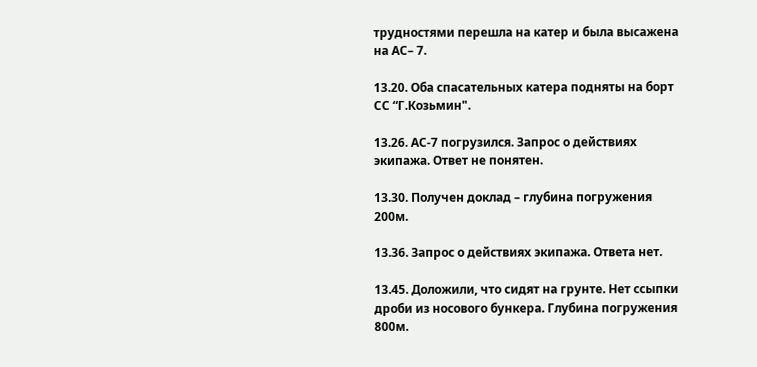трудностями перешла на катер и была высажена на АС– 7.

13.20. Оба спасательных катера подняты на борт СС “Г.Козьмин".

13.26. АС-7 погрузился. Запрос о действиях экипажа. Ответ не понятен.

13.30. Получен доклад – глубина погружения 200м.

13.36. Запрос о действиях экипажа. Ответа нет.

13.45. Доложили, что сидят на грунте. Нет ссыпки дроби из носового бункера. Глубина погружения 800м.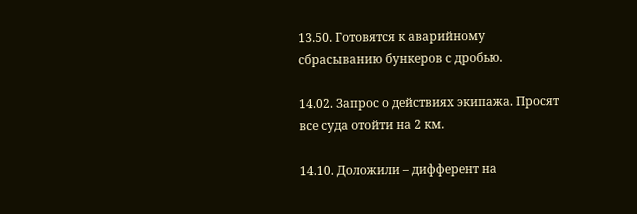13.50. Готовятся к аварийному сбрасыванию бункеров с дробью.

14.02. Запрос о действиях экипажа. Просят все суда отойти на 2 км.

14.10. Доложили – дифферент на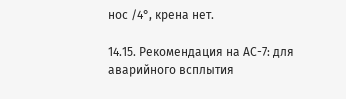нос /4°, крена нет.

14.15. Рекомендация на АС-7: для аварийного всплытия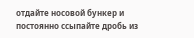отдайте носовой бункер и постоянно ссыпайте дробь из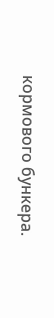кормового бункера.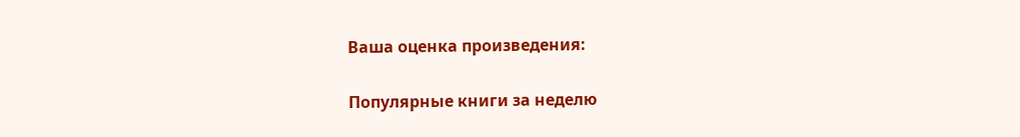Ваша оценка произведения:

Популярные книги за неделю